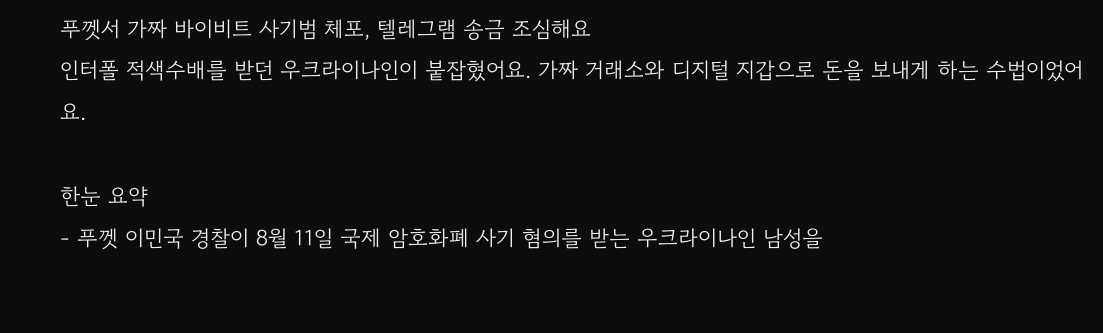푸껫서 가짜 바이비트 사기범 체포, 텔레그램 송금 조심해요
인터폴 적색수배를 받던 우크라이나인이 붙잡혔어요. 가짜 거래소와 디지털 지갑으로 돈을 보내게 하는 수법이었어요.

한눈 요약
- 푸껫 이민국 경찰이 8월 11일 국제 암호화폐 사기 혐의를 받는 우크라이나인 남성을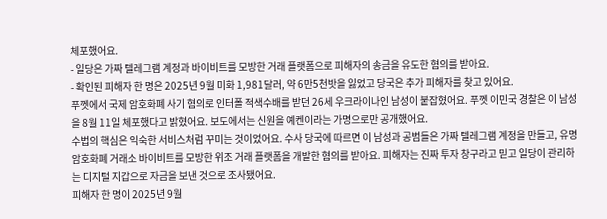체포했어요.
- 일당은 가짜 텔레그램 계정과 바이비트를 모방한 거래 플랫폼으로 피해자의 송금을 유도한 혐의를 받아요.
- 확인된 피해자 한 명은 2025년 9월 미화 1,981달러, 약 6만5천밧을 잃었고 당국은 추가 피해자를 찾고 있어요.
푸껫에서 국제 암호화폐 사기 혐의로 인터폴 적색수배를 받던 26세 우크라이나인 남성이 붙잡혔어요. 푸껫 이민국 경찰은 이 남성을 8월 11일 체포했다고 밝혔어요. 보도에서는 신원을 예켄이라는 가명으로만 공개했어요.
수법의 핵심은 익숙한 서비스처럼 꾸미는 것이었어요. 수사 당국에 따르면 이 남성과 공범들은 가짜 텔레그램 계정을 만들고, 유명 암호화폐 거래소 바이비트를 모방한 위조 거래 플랫폼을 개발한 혐의를 받아요. 피해자는 진짜 투자 창구라고 믿고 일당이 관리하는 디지털 지갑으로 자금을 보낸 것으로 조사됐어요.
피해자 한 명이 2025년 9월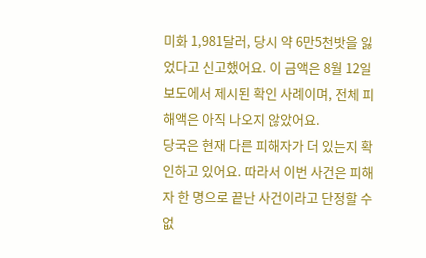미화 1,981달러, 당시 약 6만5천밧을 잃었다고 신고했어요. 이 금액은 8월 12일 보도에서 제시된 확인 사례이며, 전체 피해액은 아직 나오지 않았어요.
당국은 현재 다른 피해자가 더 있는지 확인하고 있어요. 따라서 이번 사건은 피해자 한 명으로 끝난 사건이라고 단정할 수 없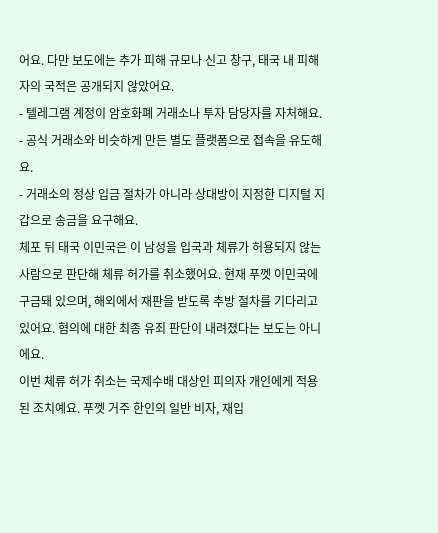어요. 다만 보도에는 추가 피해 규모나 신고 창구, 태국 내 피해자의 국적은 공개되지 않았어요.
- 텔레그램 계정이 암호화폐 거래소나 투자 담당자를 자처해요.
- 공식 거래소와 비슷하게 만든 별도 플랫폼으로 접속을 유도해요.
- 거래소의 정상 입금 절차가 아니라 상대방이 지정한 디지털 지갑으로 송금을 요구해요.
체포 뒤 태국 이민국은 이 남성을 입국과 체류가 허용되지 않는 사람으로 판단해 체류 허가를 취소했어요. 현재 푸껫 이민국에 구금돼 있으며, 해외에서 재판을 받도록 추방 절차를 기다리고 있어요. 혐의에 대한 최종 유죄 판단이 내려졌다는 보도는 아니에요.
이번 체류 허가 취소는 국제수배 대상인 피의자 개인에게 적용된 조치예요. 푸껫 거주 한인의 일반 비자, 재입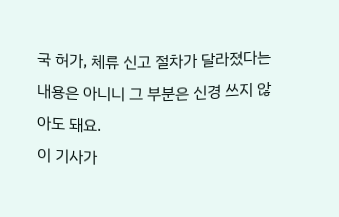국 허가, 체류 신고 절차가 달라졌다는 내용은 아니니 그 부분은 신경 쓰지 않아도 돼요.
이 기사가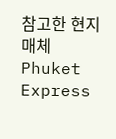참고한 현지 매체
Phuket Express